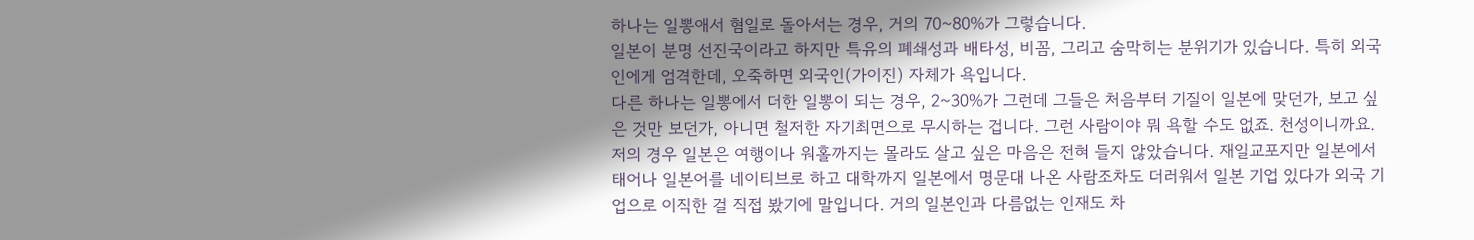하나는 일뽕애서 혐일로 돌아서는 경우, 거의 70~80%가 그렇습니다.
일본이 분명 선진국이라고 하지만 특유의 폐쇄성과 배타성, 비꼼, 그리고 숨막히는 분위기가 있습니다. 특히 외국인에게 엄격한데, 오죽하면 외국인(가이진) 자체가 욕입니다.
다른 하나는 일뽕에서 더한 일뽕이 되는 경우, 2~30%가 그런데 그들은 처음부터 기질이 일본에 맞던가, 보고 싶은 것만 보던가, 아니면 철저한 자기최면으로 무시하는 겁니다. 그런 사람이야 뭐 욕할 수도 없죠. 천성이니까요.
저의 경우 일본은 여행이나 워홀까지는 몰라도 살고 싶은 마음은 전혀 들지 않았습니다. 재일교포지만 일본에서 태어나 일본어를 네이티브로 하고 대학까지 일본에서 명문대 나온 사람조차도 더러워서 일본 기업 있다가 외국 기업으로 이직한 걸 직접 봤기에 말입니다. 거의 일본인과 다름없는 인재도 차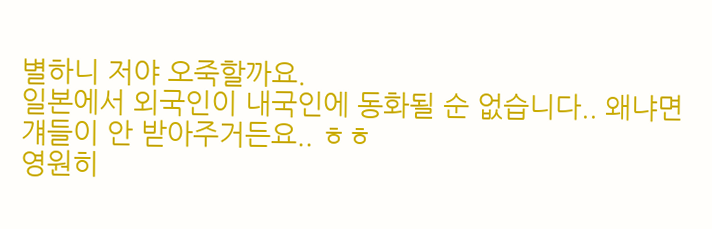별하니 저야 오죽할까요.
일본에서 외국인이 내국인에 동화될 순 없습니다.. 왜냐면 걔들이 안 받아주거든요.. ㅎㅎ
영원히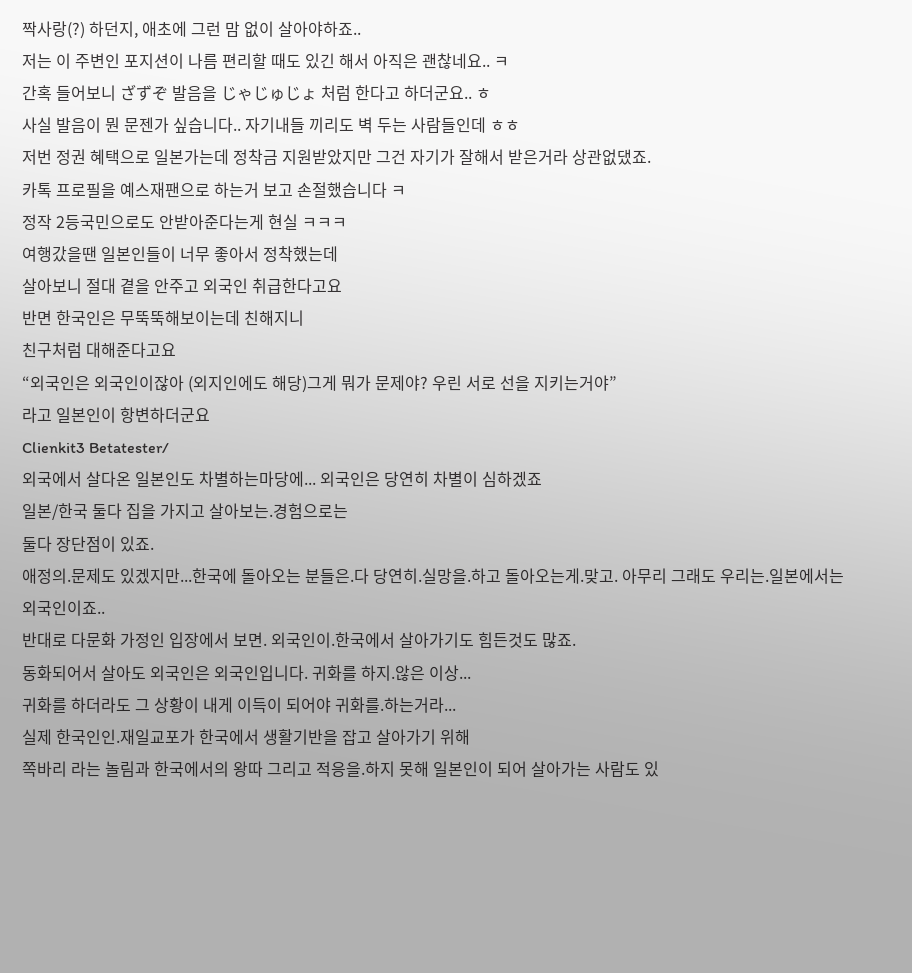짝사랑(?) 하던지, 애초에 그런 맘 없이 살아야하죠..
저는 이 주변인 포지션이 나름 편리할 때도 있긴 해서 아직은 괜찮네요.. ㅋ
간혹 들어보니 ざずぞ 발음을 じゃじゅじょ 처럼 한다고 하더군요.. ㅎ
사실 발음이 뭔 문젠가 싶습니다.. 자기내들 끼리도 벽 두는 사람들인데 ㅎㅎ
저번 정권 혜택으로 일본가는데 정착금 지원받았지만 그건 자기가 잘해서 받은거라 상관없댔죠.
카톡 프로필을 예스재팬으로 하는거 보고 손절했습니다 ㅋ
정작 2등국민으로도 안받아준다는게 현실 ㅋㅋㅋ
여행갔을땐 일본인들이 너무 좋아서 정착했는데
살아보니 절대 곁을 안주고 외국인 취급한다고요
반면 한국인은 무뚝뚝해보이는데 친해지니
친구처럼 대해준다고요
“외국인은 외국인이잖아 (외지인에도 해당)그게 뭐가 문제야? 우린 서로 선을 지키는거야”
라고 일본인이 항변하더군요
Clienkit3 Betatester/
외국에서 살다온 일본인도 차별하는마당에... 외국인은 당연히 차별이 심하겠죠
일본/한국 둘다 집을 가지고 살아보는.경험으로는
둘다 장단점이 있죠.
애정의.문제도 있겠지만...한국에 돌아오는 분들은.다 당연히.실망을.하고 돌아오는게.맞고. 아무리 그래도 우리는.일본에서는 외국인이죠..
반대로 다문화 가정인 입장에서 보면. 외국인이.한국에서 살아가기도 힘든것도 많죠.
동화되어서 살아도 외국인은 외국인입니다. 귀화를 하지.않은 이상...
귀화를 하더라도 그 상황이 내게 이득이 되어야 귀화를.하는거라...
실제 한국인인.재일교포가 한국에서 생활기반을 잡고 살아가기 위해
쪽바리 라는 놀림과 한국에서의 왕따 그리고 적응을.하지 못해 일본인이 되어 살아가는 사람도 있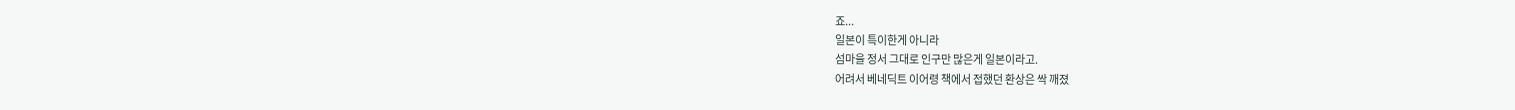죠...
일본이 특이한게 아니라
섬마을 정서 그대로 인구만 많은게 일본이라고.
어려서 베네딕트 이어령 책에서 접했던 환상은 싹 깨졌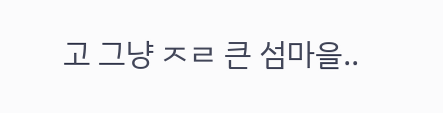고 그냥 ㅈㄹ 큰 섬마을..